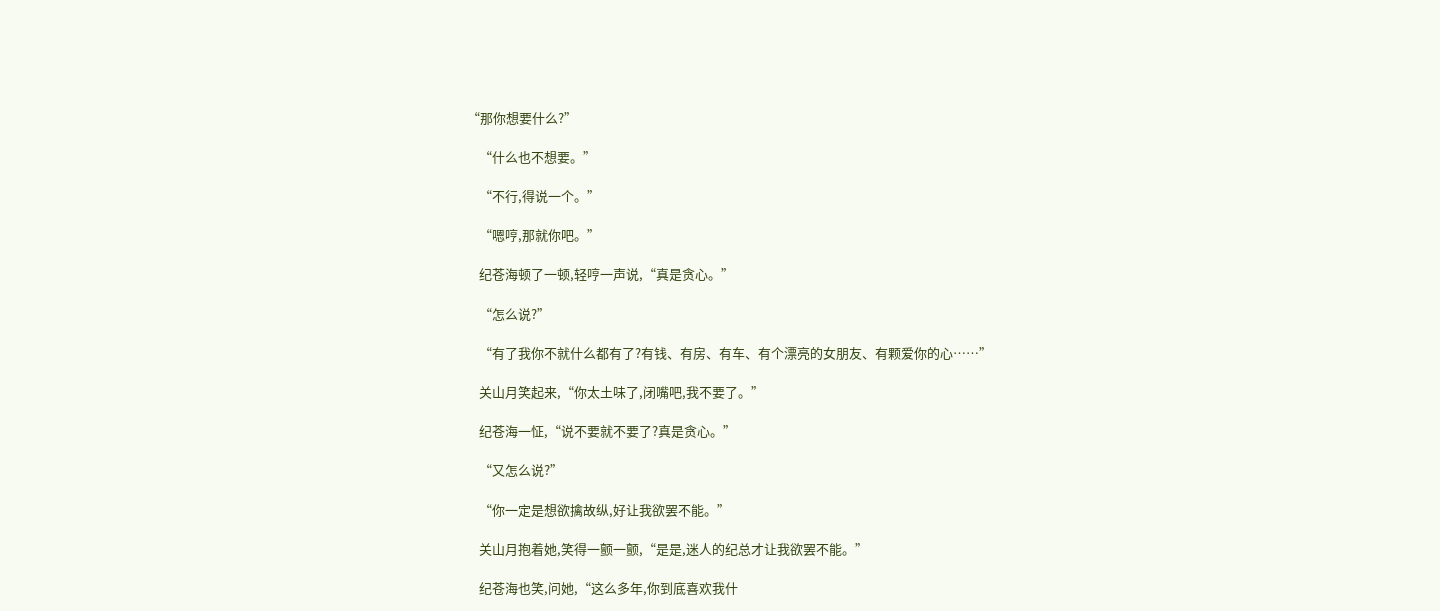“那你想要什么?”

    “什么也不想要。”

    “不行,得说一个。”

    “嗯哼,那就你吧。”

    纪苍海顿了一顿,轻哼一声说,“真是贪心。”

    “怎么说?”

    “有了我你不就什么都有了?有钱、有房、有车、有个漂亮的女朋友、有颗爱你的心……”

    关山月笑起来,“你太土味了,闭嘴吧,我不要了。”

    纪苍海一怔,“说不要就不要了?真是贪心。”

    “又怎么说?”

    “你一定是想欲擒故纵,好让我欲罢不能。”

    关山月抱着她,笑得一颤一颤,“是是,迷人的纪总才让我欲罢不能。”

    纪苍海也笑,问她,“这么多年,你到底喜欢我什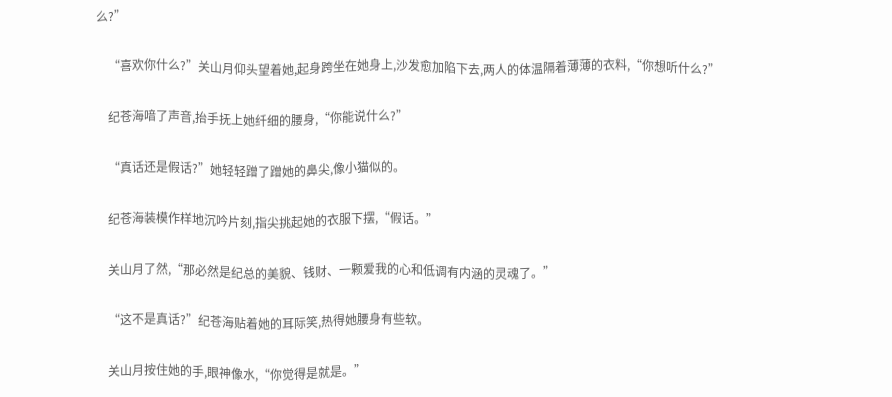么?”

    “喜欢你什么?”关山月仰头望着她,起身跨坐在她身上,沙发愈加陷下去,两人的体温隔着薄薄的衣料,“你想听什么?”

    纪苍海喑了声音,抬手抚上她纤细的腰身,“你能说什么?”

    “真话还是假话?”她轻轻蹭了蹭她的鼻尖,像小猫似的。

    纪苍海装模作样地沉吟片刻,指尖挑起她的衣服下摆,“假话。”

    关山月了然,“那必然是纪总的美貌、钱财、一颗爱我的心和低调有内涵的灵魂了。”

    “这不是真话?”纪苍海贴着她的耳际笑,热得她腰身有些软。

    关山月按住她的手,眼神像水,“你觉得是就是。”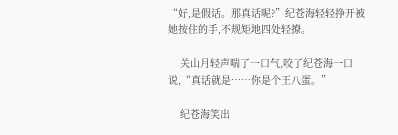“好,是假话。那真话呢?”纪苍海轻轻挣开被她按住的手,不规矩地四处轻撩。

    关山月轻声喘了一口气,咬了纪苍海一口说,“真话就是……你是个王八蛋。”

    纪苍海笑出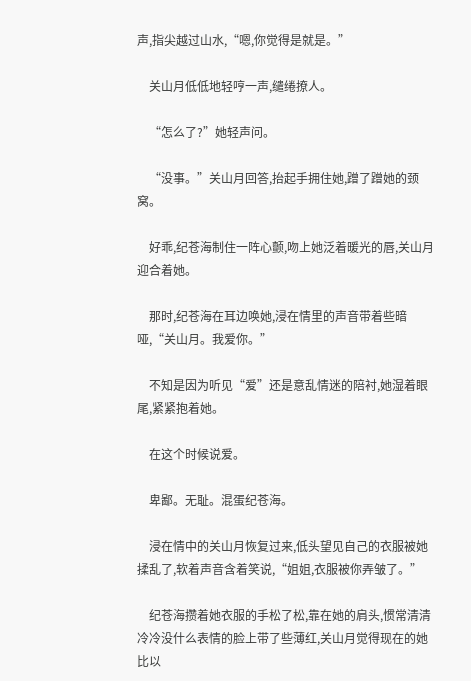声,指尖越过山水,“嗯,你觉得是就是。”

    关山月低低地轻哼一声,缱绻撩人。

    “怎么了?”她轻声问。

    “没事。”关山月回答,抬起手拥住她,蹭了蹭她的颈窝。

    好乖,纪苍海制住一阵心颤,吻上她泛着暖光的唇,关山月迎合着她。

    那时,纪苍海在耳边唤她,浸在情里的声音带着些暗哑,“关山月。我爱你。”

    不知是因为听见“爱”还是意乱情迷的陪衬,她湿着眼尾,紧紧抱着她。

    在这个时候说爱。

    卑鄙。无耻。混蛋纪苍海。

    浸在情中的关山月恢复过来,低头望见自己的衣服被她揉乱了,软着声音含着笑说,“姐姐,衣服被你弄皱了。”

    纪苍海攒着她衣服的手松了松,靠在她的肩头,惯常清清冷冷没什么表情的脸上带了些薄红,关山月觉得现在的她比以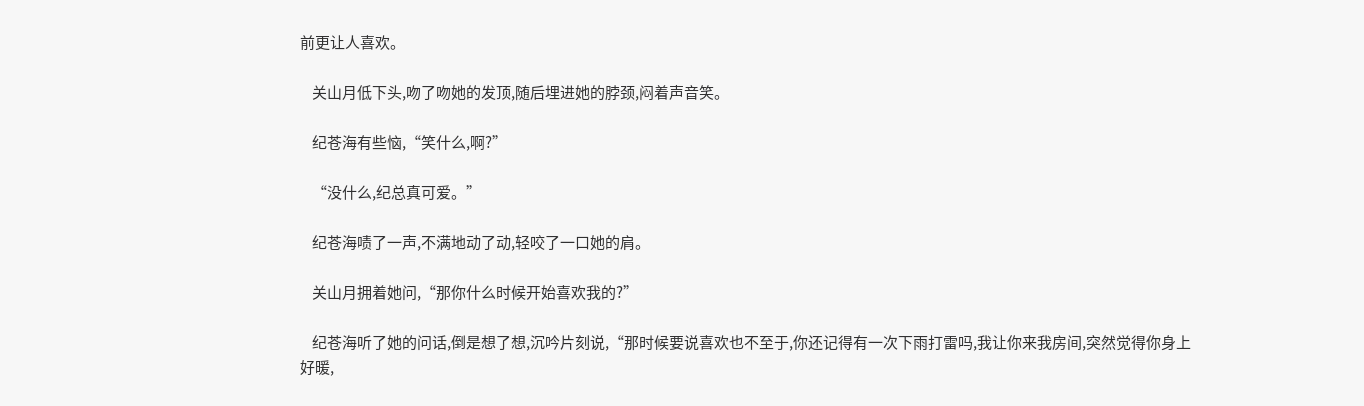前更让人喜欢。

    关山月低下头,吻了吻她的发顶,随后埋进她的脖颈,闷着声音笑。

    纪苍海有些恼,“笑什么,啊?”

    “没什么,纪总真可爱。”

    纪苍海啧了一声,不满地动了动,轻咬了一口她的肩。

    关山月拥着她问,“那你什么时候开始喜欢我的?”

    纪苍海听了她的问话,倒是想了想,沉吟片刻说,“那时候要说喜欢也不至于,你还记得有一次下雨打雷吗,我让你来我房间,突然觉得你身上好暖,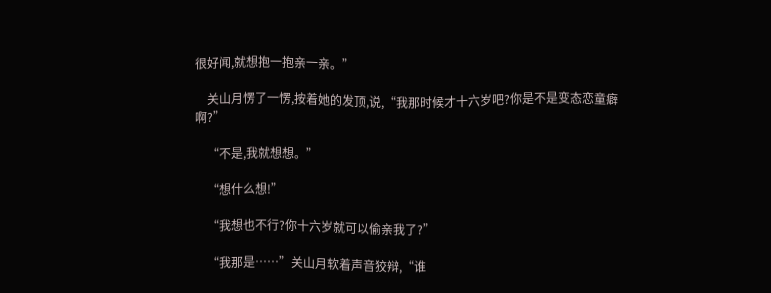很好闻,就想抱一抱亲一亲。”

    关山月愣了一愣,按着她的发顶,说,“我那时候才十六岁吧?你是不是变态恋童癖啊?”

    “不是,我就想想。”

    “想什么想!”

    “我想也不行?你十六岁就可以偷亲我了?”

    “我那是……”关山月软着声音狡辩,“谁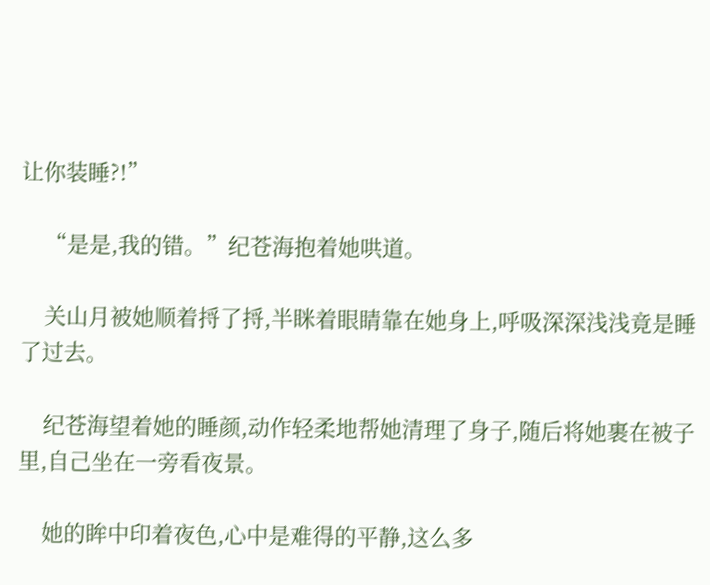让你装睡?!”

    “是是,我的错。”纪苍海抱着她哄道。

    关山月被她顺着捋了捋,半眯着眼睛靠在她身上,呼吸深深浅浅竟是睡了过去。

    纪苍海望着她的睡颜,动作轻柔地帮她清理了身子,随后将她裹在被子里,自己坐在一旁看夜景。

    她的眸中印着夜色,心中是难得的平静,这么多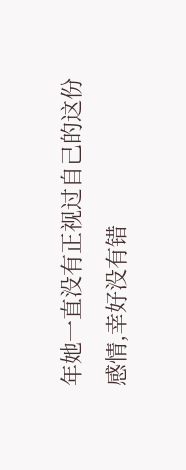年她一直没有正视过自己的这份感情,幸好没有错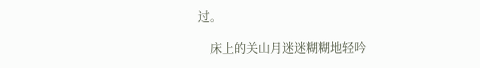过。

    床上的关山月迷迷糊糊地轻吟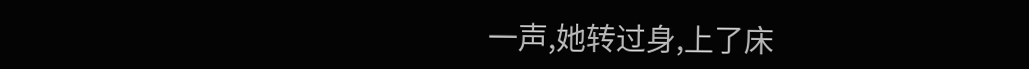一声,她转过身,上了床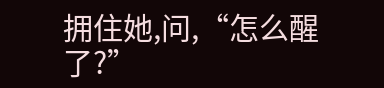拥住她,问,“怎么醒了?”